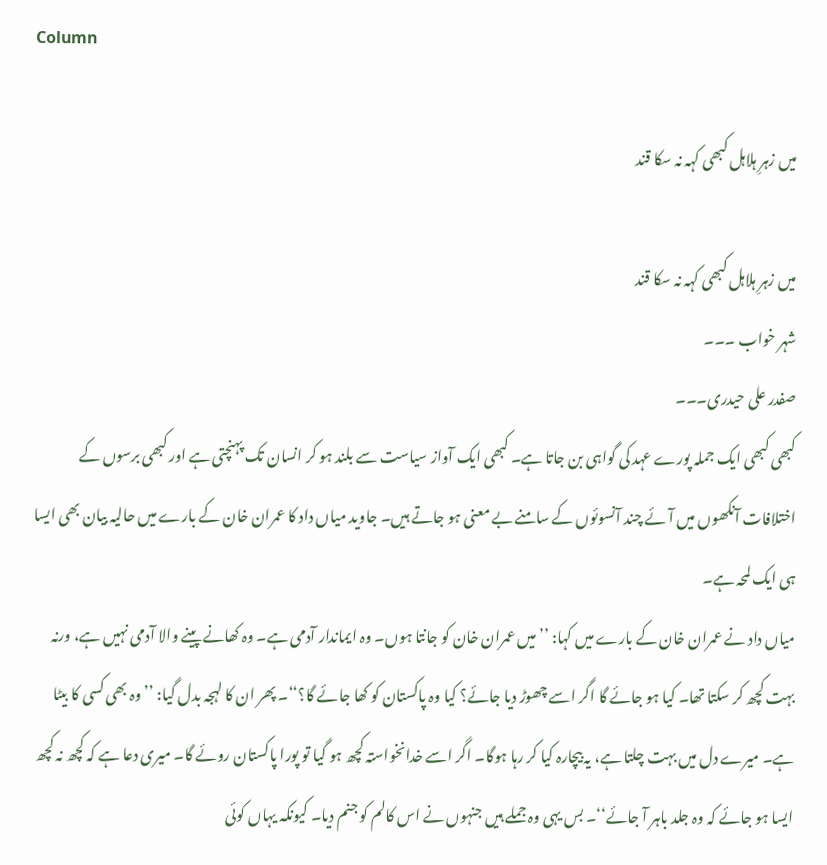Column

میں زہرِ ہلاہل کبھی کہہ نہ سکا قند

میں زہرِ ہلاہل کبھی کہہ نہ سکا قند
شہر خواب ۔۔۔
صفدر علی حیدری۔۔۔
کبھی کبھی ایک جملہ پورے عہد کی گواہی بن جاتا ہے۔ کبھی ایک آواز سیاست سے بلند ہو کر انسان تک پہنچتی ہے اور کبھی برسوں کے اختلافات آنکھوں میں آئے چند آنسوئوں کے سامنے بے معنی ہو جاتے ہیں۔ جاوید میاں داد کا عمران خان کے بارے میں حالیہ بیان بھی ایسا ہی ایک لمحہ ہے۔
میاں داد نے عمران خان کے بارے میں کہا: ’’ میں عمران خان کو جانتا ہوں۔ وہ ایماندار آدمی ہے۔ وہ کھانے پینے والا آدمی نہیں ہے، ورنہ بہت کچھ کر سکتا تھا۔ کیا ہو جائے گا اگر اسے چھوڑ دیا جائے؟ کیا وہ پاکستان کو کھا جائے گا؟‘‘۔ پھر ان کا لہجہ بدل گیا: ’’ وہ بھی کسی کا بیٹا ہے۔ میرے دل میں بہت چلتا ہے، یہ بیچارہ کیا کر رہا ہوگا۔ اگر اسے خدانخواستہ کچھ ہو گیا تو پورا پاکستان روئے گا۔ میری دعا ہے کہ کچھ نہ کچھ ایسا ہو جائے کہ وہ جلد باہر آ جائے‘‘۔ بس یہی وہ جملے ہیں جنہوں نے اس کالم کو جنم دیا۔ کیونکہ یہاں کوئی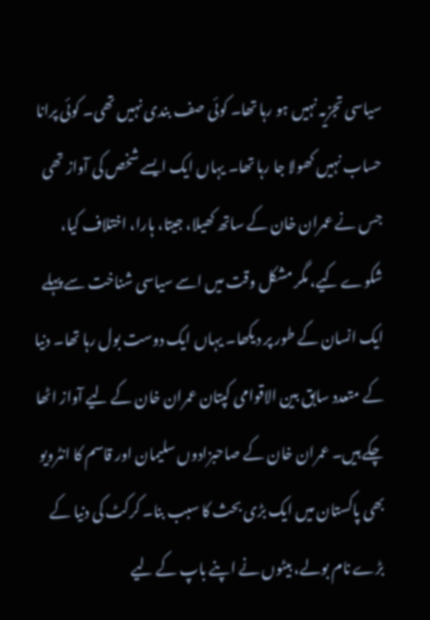سیاسی تجزیہ نہیں ہو رہا تھا۔ کوئی صف بندی نہیں تھی۔ کوئی پرانا حساب نہیں کھولا جا رہا تھا۔ یہاں ایک ایسے شخص کی آواز تھی جس نے عمران خان کے ساتھ کھیلا، جیتا، ہارا، اختلاف کیا، شکوے کیے، مگر مشکل وقت میں اسے سیاسی شناخت سے پہلے ایک انسان کے طور پر دیکھا۔ یہاں ایک دوست بول رہا تھا۔ دنیا کے متعدد سابق بین الاقوامی کپتان عمران خان کے لیے آواز اٹھا چکے ہیں۔ عمران خان کے صاحبزادوں سلیمان اور قاسم کا انٹرویو بھی پاکستان میں ایک بڑی بحث کا سبب بنا۔ کرکٹ کی دنیا کے بڑے نام بولے، بیٹوں نے اپنے باپ کے لیے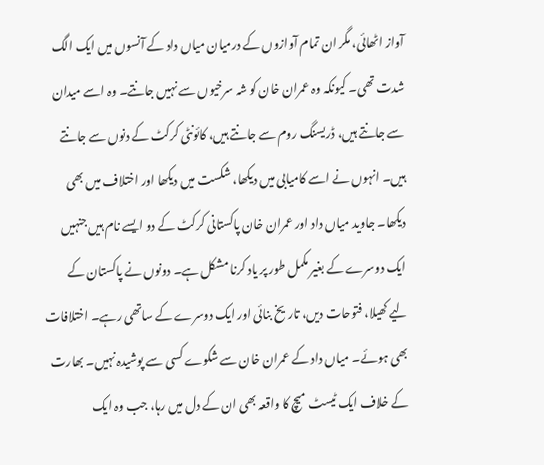آواز اٹھائی، مگر ان تمام آوازوں کے درمیان میاں داد کے آنسوں میں ایک الگ شدت تھی۔ کیونکہ وہ عمران خان کو شہ سرخیوں سے نہیں جانتے۔ وہ اسے میدان سے جانتے ہیں، ڈریسنگ روم سے جانتے ہیں، کائونٹی کرکٹ کے دنوں سے جانتے ہیں۔ انہوں نے اسے کامیابی میں دیکھا، شکست میں دیکھا اور اختلاف میں بھی دیکھا۔ جاوید میاں داد اور عمران خان پاکستانی کرکٹ کے دو ایسے نام ہیں جنہیں ایک دوسرے کے بغیر مکمل طور پر یاد کرنا مشکل ہے۔ دونوں نے پاکستان کے لیے کھیلا، فتوحات دیں، تاریخ بنائی اور ایک دوسرے کے ساتھی رہے۔ اختلافات بھی ہوئے۔ میاں داد کے عمران خان سے شکوے کسی سے پوشیدہ نہیں۔ بھارت کے خلاف ایک ٹیسٹ میچ کا واقعہ بھی ان کے دل میں رہا، جب وہ ایک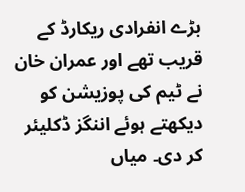بڑے انفرادی ریکارڈ کے قریب تھے اور عمران خان نے ٹیم کی پوزیشن کو دیکھتے ہوئے اننگز ڈکلیئر کر دی۔ میاں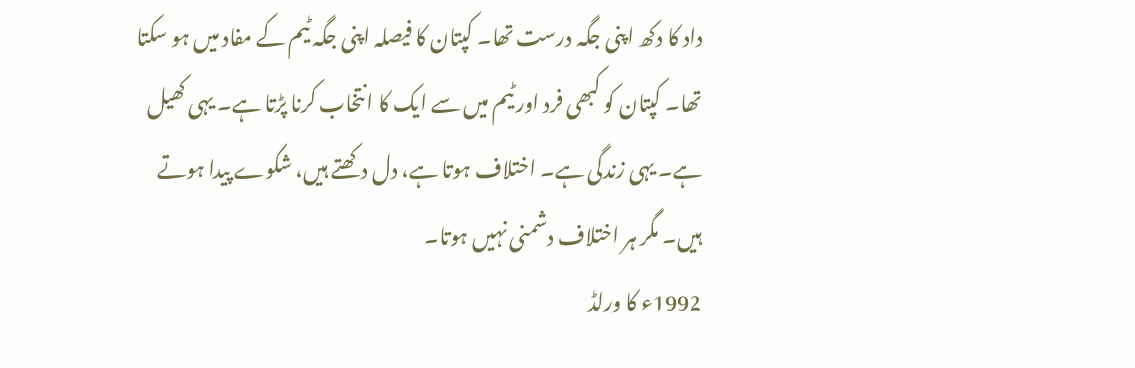داد کا دکھ اپنی جگہ درست تھا۔ کپتان کا فیصلہ اپنی جگہ ٹیم کے مفاد میں ہو سکتا تھا۔ کپتان کو کبھی فرد اور ٹیم میں سے ایک کا انتخاب کرنا پڑتا ہے۔ یہی کھیل ہے۔ یہی زندگی ہے۔ اختلاف ہوتا ہے، دل دکھتے ہیں، شکوے پیدا ہوتے ہیں۔ مگر ہر اختلاف دشمنی نہیں ہوتا۔
1992ء کا ورلڈ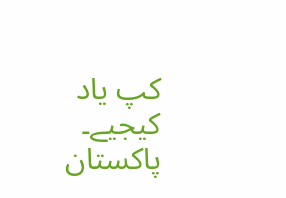کپ یاد کیجیے۔ پاکستان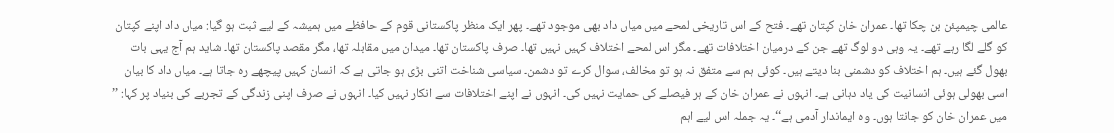عالمی چیمپئن بن چکا تھا۔ عمران خان کپتان تھے۔ فتح کے اس تاریخی لمحے میں میاں داد بھی موجود تھے۔ پھر ایک منظر پاکستانی قوم کے حافظے میں ہمیشہ کے لیے ثبت ہو گیا: میاں داد اپنے کپتان کو گلے لگا رہے تھے۔ یہ وہی دو لوگ تھے جن کے درمیان اختلافات تھے۔ مگر اس لمحے اختلاف کہیں نہیں تھا۔ صرف پاکستان تھا۔ میدان میں مقابلہ تھا، مگر مقصد پاکستان تھا۔ شاید ہم آج یہی بات بھول گئے ہیں۔ ہم اختلاف کو دشمنی بنا دیتے ہیں۔ کوئی ہم سے متفق نہ ہو تو مخالف، سوال کرے تو دشمن۔ سیاسی شناخت اتنی بڑی ہو جاتی ہے کہ انسان کہیں پیچھے رہ جاتا ہے۔ میاں داد کا بیان اسی بھولی ہوئی انسانیت کی یاد دہانی ہے۔ انہوں نے عمران خان کے ہر فیصلے کی حمایت نہیں کی۔ انہوں نے اپنے اختلافات سے انکار نہیں کیا۔ انہوں نے صرف اپنی زندگی کے تجربے کی بنیاد پر کہا: ’’ میں عمران خان کو جانتا ہوں۔ وہ ایماندار آدمی ہے‘‘۔ یہ جملہ اس لیے اہم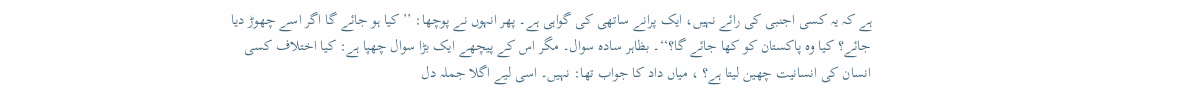ہے کہ یہ کسی اجنبی کی رائے نہیں، ایک پرانے ساتھی کی گواہی ہے۔ پھر انہوں نے پوچھا: ’’ کیا ہو جائے گا اگر اسے چھوڑ دیا جائے؟ کیا وہ پاکستان کو کھا جائے گا؟‘‘۔ بظاہر سادہ سوال۔ مگر اس کے پیچھے ایک بڑا سوال چھپا ہے: کیا اختلاف کسی انسان کی انسانیت چھین لیتا ہے؟ ، میاں داد کا جواب تھا: نہیں۔ اسی لیے اگلا جملہ دل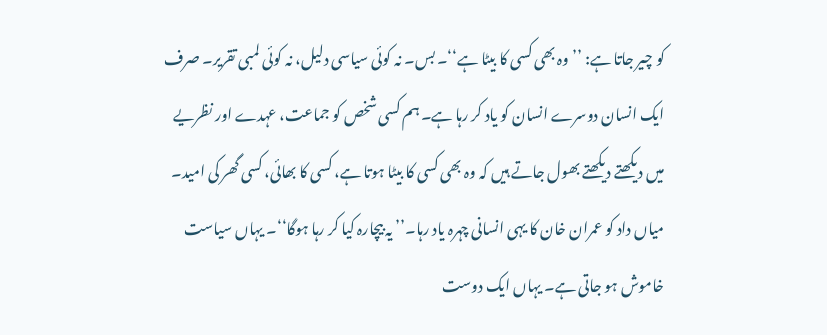کو چیر جاتا ہے: ’’ وہ بھی کسی کا بیٹا ہے‘‘۔ بس۔ نہ کوئی سیاسی دلیل، نہ کوئی لمبی تقریر۔ صرف ایک انسان دوسرے انسان کو یاد کر رہا ہے۔ ہم کسی شخص کو جماعت، عہدے اور نظریے میں دیکھتے دیکھتے بھول جاتے ہیں کہ وہ بھی کسی کا بیٹا ہوتا ہے، کسی کا بھائی، کسی گھر کی امید۔ میاں داد کو عمران خان کا یہی انسانی چہرہ یاد رہا۔’’ یہ بیچارہ کیا کر رہا ہوگا‘‘۔ یہاں سیاست خاموش ہو جاتی ہے۔ یہاں ایک دوست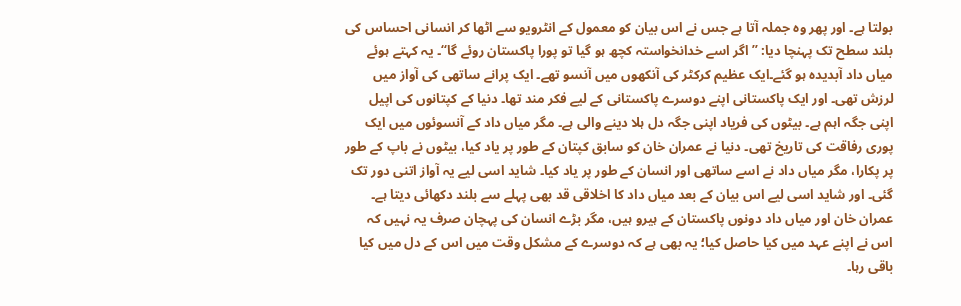بولتا ہے۔ اور پھر وہ جملہ آتا ہے جس نے اس بیان کو معمول کے انٹرویو سے اٹھا کر انسانی احساس کی بلند سطح تک پہنچا دیا: ’’ اگر اسے خدانخواستہ کچھ ہو گیا تو پورا پاکستان روئے گا‘‘۔ یہ کہتے ہوئے میاں داد آبدیدہ ہو گئے۔ایک عظیم کرکٹر کی آنکھوں میں آنسو تھے۔ ایک پرانے ساتھی کی آواز میں لرزش تھی۔ اور ایک پاکستانی اپنے دوسرے پاکستانی کے لیے فکر مند تھا۔ دنیا کے کپتانوں کی اپیل اپنی جگہ اہم ہے۔ بیٹوں کی فریاد اپنی جگہ دل ہلا دینے والی ہے۔ مگر میاں داد کے آنسوئوں میں ایک پوری رفاقت کی تاریخ تھی۔ دنیا نے عمران خان کو سابق کپتان کے طور پر یاد کیا، بیٹوں نے باپ کے طور پر پکارا، مگر میاں داد نے اسے ساتھی اور انسان کے طور پر یاد کیا۔ شاید اسی لیے یہ آواز اتنی دور تک گئی۔ اور شاید اسی لیے اس بیان کے بعد میاں داد کا اخلاقی قد بھی پہلے سے بلند دکھائی دیتا ہے۔ عمران خان اور میاں داد دونوں پاکستان کے ہیرو ہیں، مگر بڑے انسان کی پہچان صرف یہ نہیں کہ اس نے اپنے عہد میں کیا حاصل کیا؛ یہ بھی ہے کہ دوسرے کے مشکل وقت میں اس کے دل میں کیا باقی رہا۔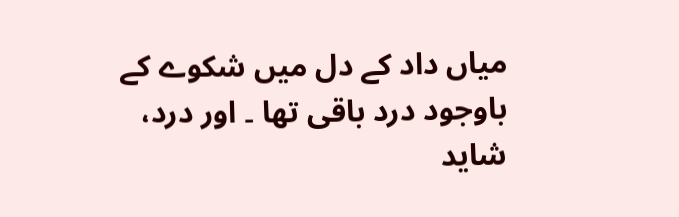میاں داد کے دل میں شکوے کے باوجود درد باقی تھا ۔ اور درد، شاید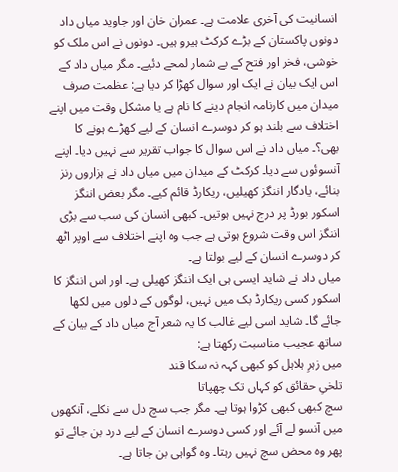انسانیت کی آخری علامت ہے۔ عمران خان اور جاوید میاں داد دونوں پاکستان کے بڑے کرکٹ ہیرو ہیں۔ دونوں نے اس ملک کو خوشی، فخر اور فتح کے بے شمار لمحے دئیے۔ مگر میاں داد کے اس ایک بیان نے ایک اور سوال کھڑا کر دیا ہے: عظمت صرف میدان میں کارنامہ انجام دینے کا نام ہے یا مشکل وقت میں اپنے اختلاف سے بلند ہو کر دوسرے انسان کے لیے کھڑے ہونے کا بھی؟۔ میاں داد نے اس سوال کا جواب تقریر سے نہیں دیا۔ اپنے آنسوئوں سے دیا۔ کرکٹ کے میدان میں میاں داد نے ہزاروں رنز بنائے، یادگار اننگز کھیلیں، ریکارڈ قائم کیے۔ مگر بعض اننگز اسکور بورڈ پر درج نہیں ہوتیں۔ کبھی انسان کی سب سے بڑی اننگز اس وقت شروع ہوتی ہے جب وہ اپنے اختلاف سے اوپر اٹھ کر دوسرے انسان کے لیے بولتا ہے۔
میاں داد نے شاید ایسی ہی ایک اننگز کھیلی ہے۔ اور اس اننگز کا اسکور کسی ریکارڈ بک میں نہیں، لوگوں کے دلوں میں لکھا جائے گا۔ شاید اسی لیے غالب کا یہ شعر آج میاں داد کے بیان کے ساتھ عجیب مناسبت رکھتا ہے:
میں زہرِ ہلاہل کو کبھی کہہ نہ سکا قند
تلخیِ حقائق کو کہاں تک چھپاتا
سچ کبھی کبھی کڑوا ہوتا ہے۔ مگر جب سچ دل سے نکلے، آنکھوں میں آنسو لے آئے اور کسی دوسرے انسان کے لیے درد بن جائے تو پھر وہ محض سچ نہیں رہتا۔ وہ گواہی بن جاتا ہے۔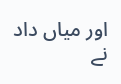اور میاں داد نے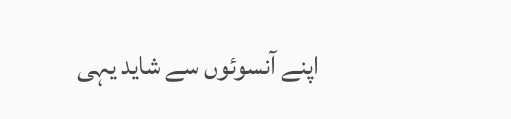اپنے آنسوئوں سے شاید یہی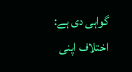گواہی دی ہے: اختلاف اپنی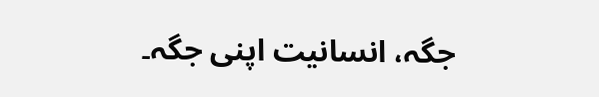جگہ، انسانیت اپنی جگہ۔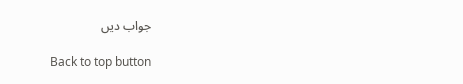جواب دیں

Back to top button